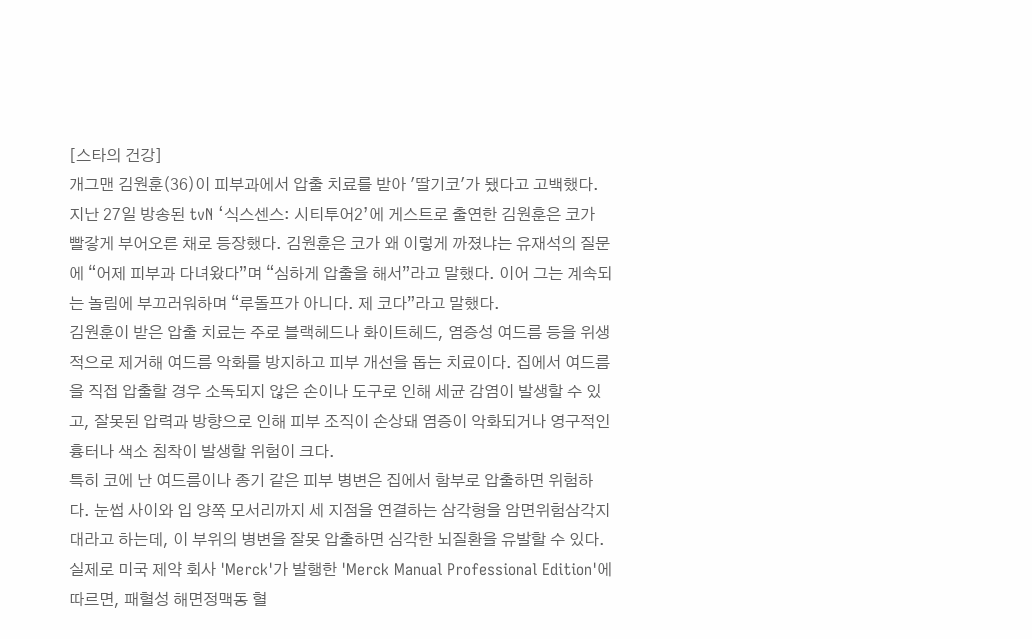[스타의 건강]
개그맨 김원훈(36)이 피부과에서 압출 치료를 받아 '딸기코'가 됐다고 고백했다.
지난 27일 방송된 tvN ‘식스센스: 시티투어2’에 게스트로 출연한 김원훈은 코가 빨갛게 부어오른 채로 등장했다. 김원훈은 코가 왜 이렇게 까졌냐는 유재석의 질문에 “어제 피부과 다녀왔다”며 “심하게 압출을 해서”라고 말했다. 이어 그는 계속되는 놀림에 부끄러워하며 “루돌프가 아니다. 제 코다”라고 말했다.
김원훈이 받은 압출 치료는 주로 블랙헤드나 화이트헤드, 염증성 여드름 등을 위생적으로 제거해 여드름 악화를 방지하고 피부 개선을 돕는 치료이다. 집에서 여드름을 직접 압출할 경우 소독되지 않은 손이나 도구로 인해 세균 감염이 발생할 수 있고, 잘못된 압력과 방향으로 인해 피부 조직이 손상돼 염증이 악화되거나 영구적인 흉터나 색소 침착이 발생할 위험이 크다.
특히 코에 난 여드름이나 종기 같은 피부 병변은 집에서 함부로 압출하면 위험하다. 눈썹 사이와 입 양쪽 모서리까지 세 지점을 연결하는 삼각형을 암면위험삼각지대라고 하는데, 이 부위의 병변을 잘못 압출하면 심각한 뇌질환을 유발할 수 있다.
실제로 미국 제약 회사 'Merck'가 발행한 'Merck Manual Professional Edition'에 따르면, 패혈성 해면정맥동 혈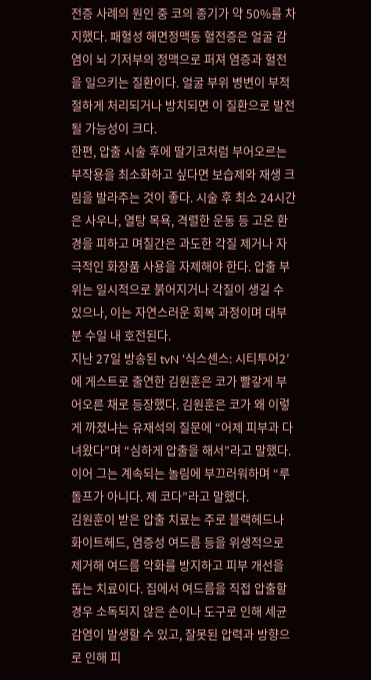전증 사례의 원인 중 코의 종기가 약 50%를 차지했다. 패혈성 해면정맥동 혈전증은 얼굴 감염이 뇌 기저부의 정맥으로 퍼져 염증과 혈전을 일으키는 질환이다. 얼굴 부위 병변이 부적절하게 처리되거나 방치되면 이 질환으로 발전될 가능성이 크다.
한편, 압출 시술 후에 딸기코처럼 부어오르는 부작용을 최소화하고 싶다면 보습제와 재생 크림을 발라주는 것이 좋다. 시술 후 최소 24시간은 사우나, 열탕 목욕, 격렬한 운동 등 고온 환경을 피하고 며칠간은 과도한 각질 제거나 자극적인 화장품 사용을 자제해야 한다. 압출 부위는 일시적으로 붉어지거나 각질이 생길 수 있으나, 이는 자연스러운 회복 과정이며 대부분 수일 내 호전된다.
지난 27일 방송된 tvN ‘식스센스: 시티투어2’에 게스트로 출연한 김원훈은 코가 빨갛게 부어오른 채로 등장했다. 김원훈은 코가 왜 이렇게 까졌냐는 유재석의 질문에 “어제 피부과 다녀왔다”며 “심하게 압출을 해서”라고 말했다. 이어 그는 계속되는 놀림에 부끄러워하며 “루돌프가 아니다. 제 코다”라고 말했다.
김원훈이 받은 압출 치료는 주로 블랙헤드나 화이트헤드, 염증성 여드름 등을 위생적으로 제거해 여드름 악화를 방지하고 피부 개선을 돕는 치료이다. 집에서 여드름을 직접 압출할 경우 소독되지 않은 손이나 도구로 인해 세균 감염이 발생할 수 있고, 잘못된 압력과 방향으로 인해 피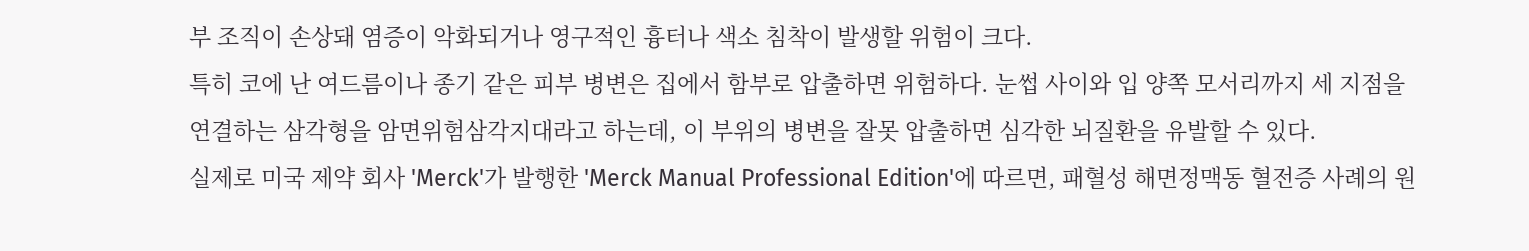부 조직이 손상돼 염증이 악화되거나 영구적인 흉터나 색소 침착이 발생할 위험이 크다.
특히 코에 난 여드름이나 종기 같은 피부 병변은 집에서 함부로 압출하면 위험하다. 눈썹 사이와 입 양쪽 모서리까지 세 지점을 연결하는 삼각형을 암면위험삼각지대라고 하는데, 이 부위의 병변을 잘못 압출하면 심각한 뇌질환을 유발할 수 있다.
실제로 미국 제약 회사 'Merck'가 발행한 'Merck Manual Professional Edition'에 따르면, 패혈성 해면정맥동 혈전증 사례의 원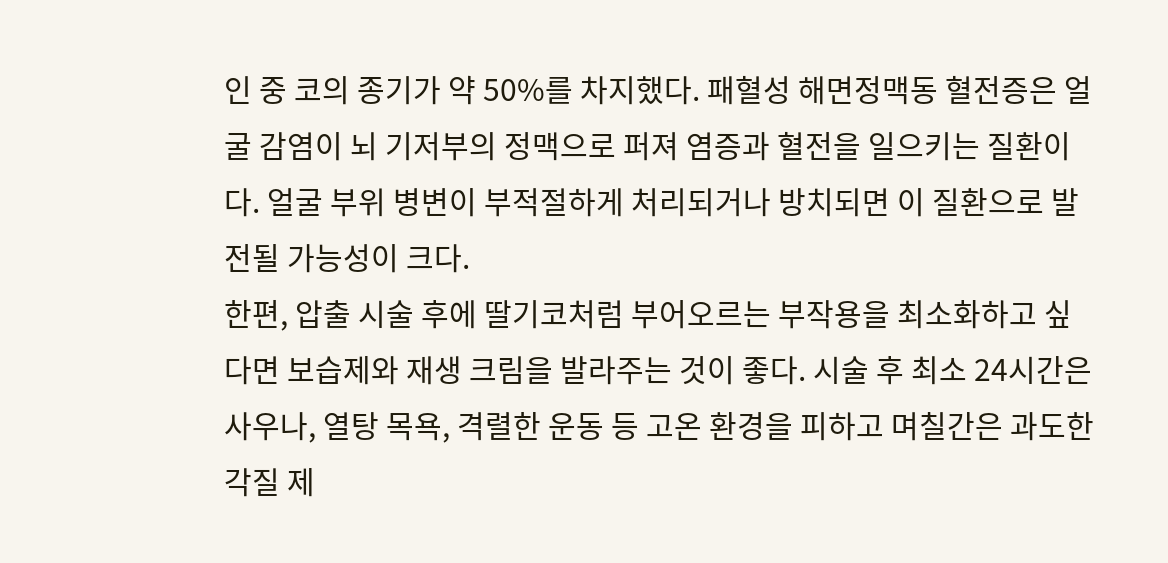인 중 코의 종기가 약 50%를 차지했다. 패혈성 해면정맥동 혈전증은 얼굴 감염이 뇌 기저부의 정맥으로 퍼져 염증과 혈전을 일으키는 질환이다. 얼굴 부위 병변이 부적절하게 처리되거나 방치되면 이 질환으로 발전될 가능성이 크다.
한편, 압출 시술 후에 딸기코처럼 부어오르는 부작용을 최소화하고 싶다면 보습제와 재생 크림을 발라주는 것이 좋다. 시술 후 최소 24시간은 사우나, 열탕 목욕, 격렬한 운동 등 고온 환경을 피하고 며칠간은 과도한 각질 제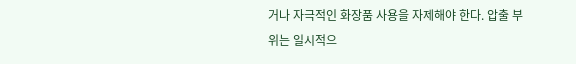거나 자극적인 화장품 사용을 자제해야 한다. 압출 부위는 일시적으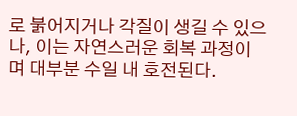로 붉어지거나 각질이 생길 수 있으나, 이는 자연스러운 회복 과정이며 대부분 수일 내 호전된다.